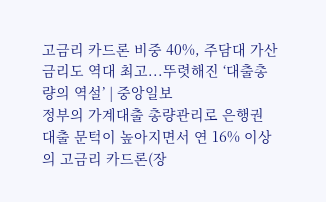고금리 카드론 비중 40%, 주담대 가산금리도 역대 최고...뚜렷해진 ‘대출총량의 역설’ | 중앙일보
정부의 가계대출 총량관리로 은행권 대출 문턱이 높아지면서 연 16% 이상의 고금리 카드론(장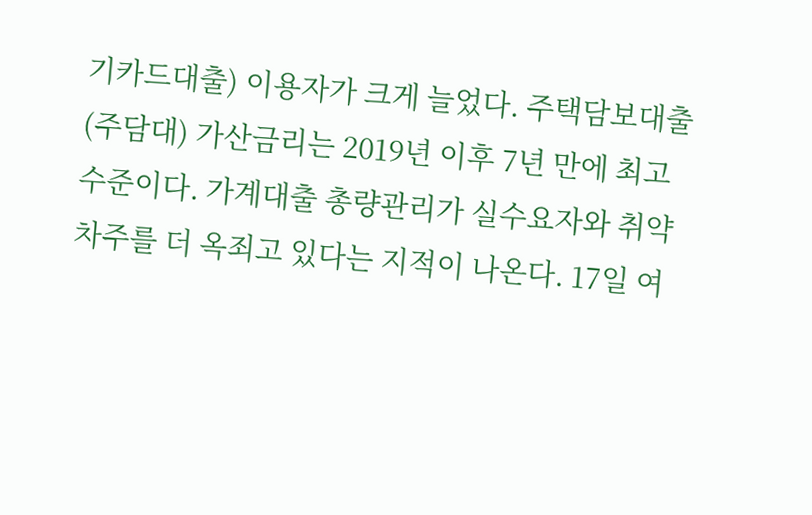기카드대출) 이용자가 크게 늘었다. 주택담보대출(주담대) 가산금리는 2019년 이후 7년 만에 최고 수준이다. 가계대출 총량관리가 실수요자와 취약차주를 더 옥죄고 있다는 지적이 나온다. 17일 여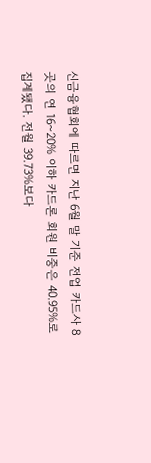신금융협회에 따르면 지난 6월 말 기준 전업 카드사 8곳의 연 16~20% 이하 카드론 회원 비중은 40.95%로 집계됐다. 전월 39.73%보다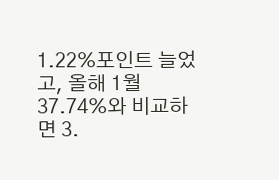1.22%포인트 늘었고, 올해 1월 37.74%와 비교하면 3.